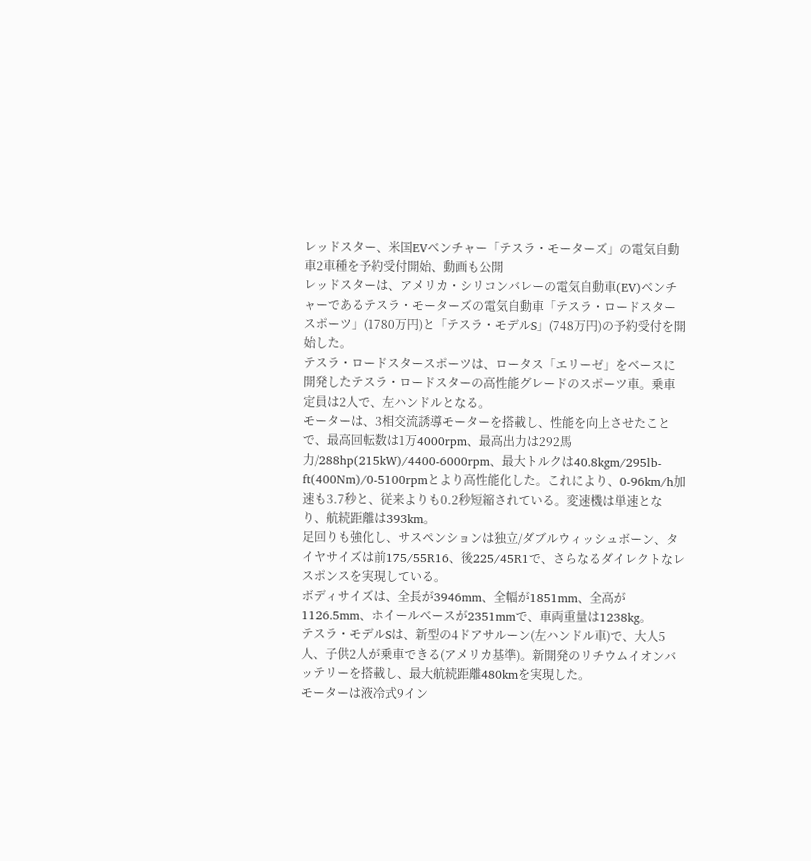レッドスター、米国EVベンチャー「テスラ・モーターズ」の電気自動車2車種を予約受付開始、動画も公開
レッドスターは、アメリカ・シリコンバレーの電気自動車(EV)ベンチャーであるテスラ・モーターズの電気自動車「テスラ・ロードスタースポーツ」(1780万円)と「テスラ・モデルS」(748万円)の予約受付を開始した。
テスラ・ロードスタースポーツは、ロータス「エリーゼ」をベースに開発したテスラ・ロードスターの高性能グレードのスポーツ車。乗車定員は2人で、左ハンドルとなる。
モーターは、3相交流誘導モーターを搭載し、性能を向上させたことで、最高回転数は1万4000rpm、最高出力は292馬力/288hp(215kW)/4400-6000rpm、最大トルクは40.8kgm/295lb-ft(400Nm)/0-5100rpmとより高性能化した。これにより、0-96km/h加速も3.7秒と、従来よりも0.2秒短縮されている。変速機は単速となり、航続距離は393km。
足回りも強化し、サスペンションは独立/ダブルウィッシュボーン、タイヤサイズは前175/55R16、後225/45R1で、さらなるダイレクトなレスポンスを実現している。
ボディサイズは、全長が3946mm、全幅が1851mm、全高が1126.5mm、ホイールベースが2351mmで、車両重量は1238kg。
テスラ・モデルSは、新型の4ドアサルーン(左ハンドル車)で、大人5人、子供2人が乗車できる(アメリカ基準)。新開発のリチウムイオンバッテリーを搭載し、最大航続距離480kmを実現した。
モーターは液冷式9イン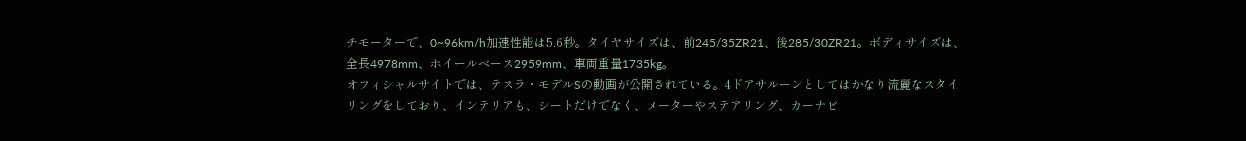チモーターで、0~96km/h加速性能は5.6秒。タイヤサイズは、前245/35ZR21、後285/30ZR21。ボディサイズは、全長4978mm、ホイールベース2959mm、車両重量1735kg。
オフィシャルサイトでは、テスラ・モデルSの動画が公開されている。4ドアサルーンとしてはかなり流麗なスタイリングをしており、インテリアも、シートだけでなく、メーターやステアリング、カーナビ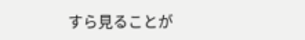すら見ることが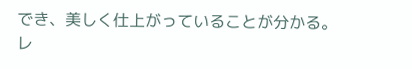でき、美しく仕上がっていることが分かる。
レ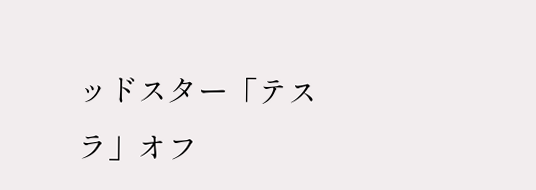ッドスター「テスラ」オフ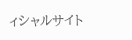ィシャルサイト